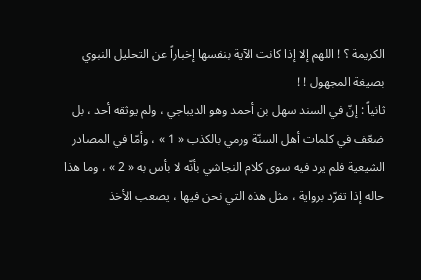الكريمة ؟ ! اللهم إلا إذا كانت الآية بنفسها إخباراً عن التحليل النبوي بصيغة المجهول ! !
ثانياً : إنّ في السند سهل بن أحمد وهو الديباجي ، ولم يوثقه أحد ، بل ضعّف في كلمات أهل السنّة ورمي بالكذب « 1 » ، وأمّا في المصادر الشيعية فلم يرد فيه سوى كلام النجاشي بأنّه لا بأس به « 2 » ، وما هذا حاله إذا تفرّد برواية ، مثل هذه التي نحن فيها ، يصعب الأخذ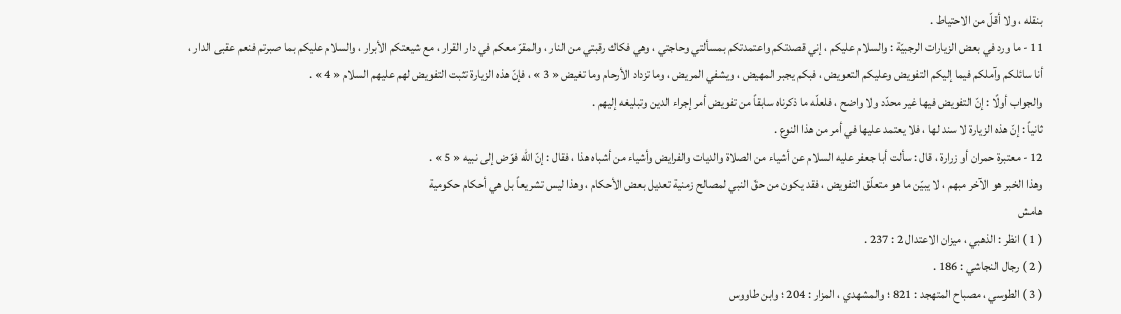بنقله ، ولا أقلّ من الاحتياط .
11 - ما ورد في بعض الزيارات الرجبيّة : والسلام عليكم ، إني قصدتكم واعتمدتكم بمسألتي وحاجتي ، وهي فكاك رقبتي من النار ، والمقرّ معكم في دار القرار ، مع شيعتكم الأبرار ، والسلام عليكم بما صبرتم فنعم عقبى الدار ، أنا سائلكم وآملكم فيما إليكم التفويض وعليكم التعويض ، فبكم يجبر المهيض ، ويشفي المريض ، وما تزداد الأرحام وما تغيض « 3 » ، فإنّ هذه الزيارة تثبت التفويض لهم عليهم السلام « 4 » .
والجواب أولًا : إنّ التفويض فيها غير محدّد ولا واضح ، فلعلّه ما ذكرناه سابقاً من تفويض أمر إجراء الدين وتبليغه إليهم .
ثانياً : إنّ هذه الزيارة لا سند لها ، فلا يعتمد عليها في أمر من هذا النوع .
12 - معتبرة حمران أو زرارة ، قال : سألت أبا جعفر عليه السلام عن أشياء من الصلاة والديات والفرايض وأشياء من أشباه هذا ، فقال : إنّ الله فوّض إلى نبيه « 5 » .
وهذا الخبر هو الآخر مبهم ، لا يبيّن ما هو متعلّق التفويض ، فقد يكون من حقّ النبي لمصالح زمنية تعديل بعض الأحكام ، وهذا ليس تشريعاً بل هي أحكام حكومية
هامش
( 1 ) انظر : الذهبي ، ميزان الاعتدال 2 : 237 .
( 2 ) رجال النجاشي : 186 .
( 3 ) الطوسي ، مصباح المتهجد : 821 ؛ والمشهدي ، المزار : 204 ؛ وابن طاووس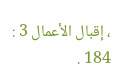، إقبال الأعمال 3 : 184 .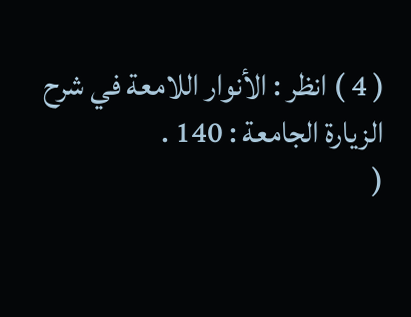( 4 ) انظر : الأنوار اللامعة في شرح الزيارة الجامعة : 140 .
(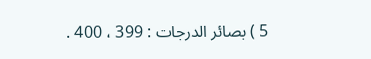5 ) بصائر الدرجات : 399 ، 400 .